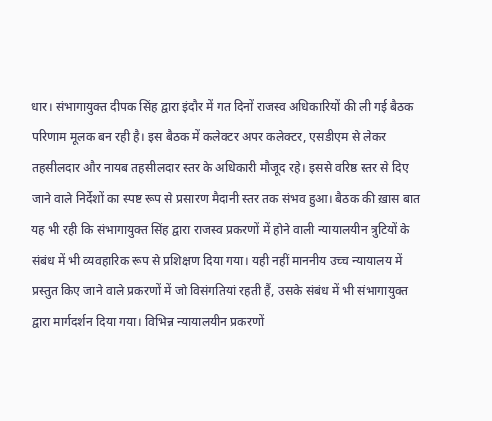धार। संभागायुक्त दीपक सिंह द्वारा इंदौर में गत दिनों राजस्व अधिकारियों की ली गई बैठक परिणाम मूलक बन रही है। इस बैठक में कलेक्टर अपर कलेक्टर, एसडीएम से लेकर तहसीलदार और नायब तहसीलदार स्तर के अधिकारी मौजूद रहे। इससे वरिष्ठ स्तर से दिए जाने वाले निर्देशों का स्पष्ट रूप से प्रसारण मैदानी स्तर तक संभव हुआ। बैठक की ख़ास बात यह भी रही कि संभागायुक्त सिंह द्वारा राजस्व प्रकरणों में होने वाली न्यायालयीन त्रुटियों के संबंध में भी व्यवहारिक रूप से प्रशिक्षण दिया गया। यही नहीं माननीय उच्च न्यायालय में प्रस्तुत किए जाने वाले प्रकरणों में जो विसंगतियां रहती हैं, उसके संबंध में भी संभागायुक्त द्वारा मार्गदर्शन दिया गया। विभिन्न न्यायालयीन प्रकरणों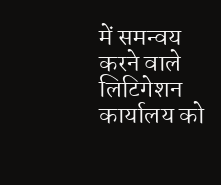में समन्वय करने वाले लिटिगेशन कार्यालय को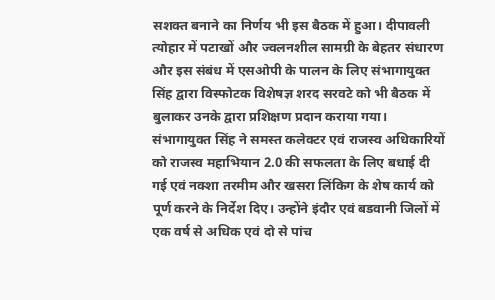सशक्त बनाने का निर्णय भी इस बैठक में हुआ। दीपावली त्योहार में पटाखों और ज्वलनशील सामग्री के बेहतर संधारण और इस संबंध में एसओपी के पालन के लिए संभागायुक्त सिंह द्वारा विस्फोटक विशेषज्ञ शरद सरवटे को भी बैठक में बुलाकर उनके द्वारा प्रशिक्षण प्रदान कराया गया।
संभागायुक्त सिंह ने समस्त कलेक्टर एवं राजस्व अधिकारियों को राजस्व महाभियान 2.0 की सफलता के लिए बधाई दी गई एवं नक्शा तरमीम और खसरा लिंकिग के शेष कार्य को पूर्ण करने के निर्देश दिए। उन्होंने इंदौर एवं बडवानी जिलों में एक वर्ष से अधिक एवं दो से पांच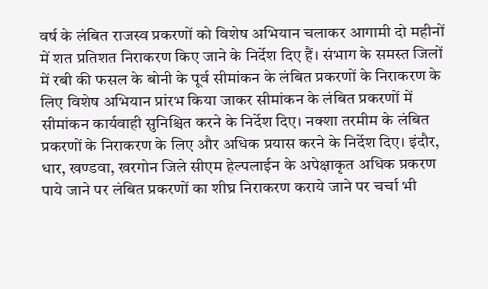वर्ष के लंबित राजस्व प्रकरणों को विशेष अभियान चलाकर आगामी दो महीनों में शत प्रतिशत निराकरण किए जाने के निर्देश दिए हैं। संभाग के समस्त जिलों में रबी की फसल के बोनी के पूर्व सीमांकन के लंबित प्रकरणों के निराकरण के लिए विशेष अभियान प्रांरभ किया जाकर सीमांकन के लंबित प्रकरणों में सीमांकन कार्यवाही सुनिश्चित करने के निर्देश दिए। नक्शा तरमीम के लंबित प्रकरणों के निराकरण के लिए और अधिक प्रयास करने के निर्देश दिए। इंदौर, धार, खण्डवा, खरगोन जिले सीएम हेल्पलाईन के अपेक्षाकृत अधिक प्रकरण पाये जाने पर लंबित प्रकरणों का शीघ्र निराकरण कराये जाने पर चर्चा भी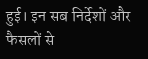हुई। इन सब निर्देशों और फैसलों से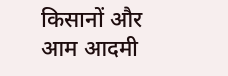किसानों और आम आदमी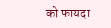को फायदा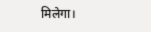मिलेगा।